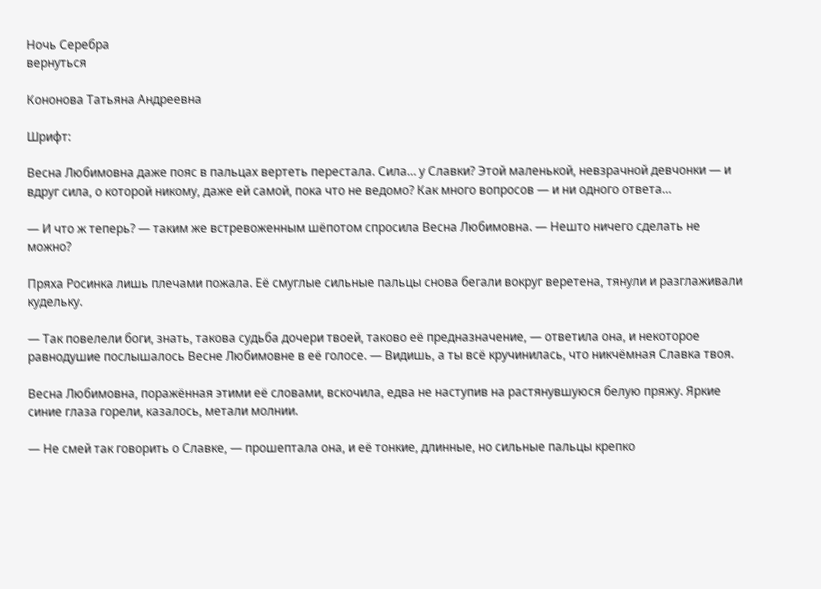Ночь Серебра
вернуться

Кононова Татьяна Андреевна

Шрифт:

Весна Любимовна даже пояс в пальцах вертеть перестала. Сила… у Славки? Этой маленькой, невзрачной девчонки — и вдруг сила, о которой никому, даже ей самой, пока что не ведомо? Как много вопросов — и ни одного ответа…

— И что ж теперь? — таким же встревоженным шёпотом спросила Весна Любимовна. — Нешто ничего сделать не можно?

Пряха Росинка лишь плечами пожала. Её смуглые сильные пальцы снова бегали вокруг веретена, тянули и разглаживали кудельку.

— Так повелели боги, знать, такова судьба дочери твоей, таково её предназначение, — ответила она, и некоторое равнодушие послышалось Весне Любимовне в её голосе. — Видишь, а ты всё кручинилась, что никчёмная Славка твоя.

Весна Любимовна, поражённая этими её словами, вскочила, едва не наступив на растянувшуюся белую пряжу. Яркие синие глаза горели, казалось, метали молнии.

— Не смей так говорить о Славке, — прошептала она, и её тонкие, длинные, но сильные пальцы крепко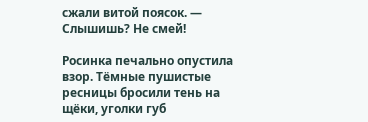сжали витой поясок. — Слышишь? Не смей!

Росинка печально опустила взор. Тёмные пушистые ресницы бросили тень на щёки, уголки губ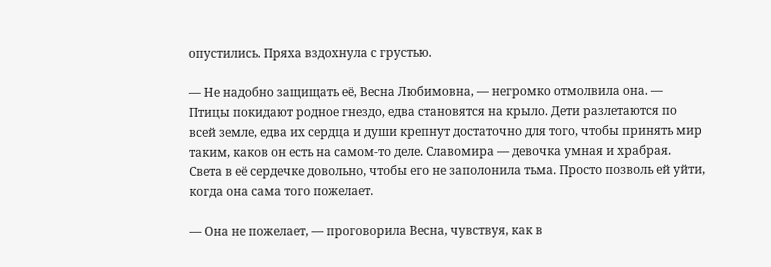опустились. Пряха вздохнула с грустью.

— Не надобно защищать её, Весна Любимовна, — негромко отмолвила она. — Птицы покидают родное гнездо, едва становятся на крыло. Дети разлетаются по всей земле, едва их сердца и души крепнут достаточно для того, чтобы принять мир таким, каков он есть на самом-то деле. Славомира — девочка умная и храбрая. Света в её сердечке довольно, чтобы его не заполонила тьма. Просто позволь ей уйти, когда она сама того пожелает.

— Она не пожелает, — проговорила Весна, чувствуя, как в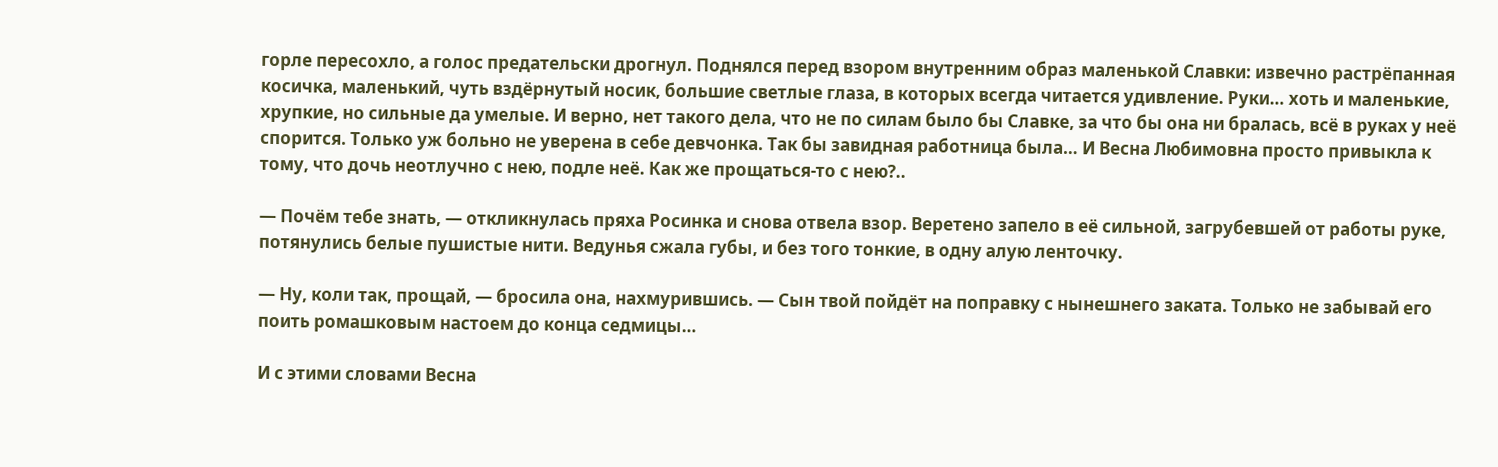горле пересохло, а голос предательски дрогнул. Поднялся перед взором внутренним образ маленькой Славки: извечно растрёпанная косичка, маленький, чуть вздёрнутый носик, большие светлые глаза, в которых всегда читается удивление. Руки… хоть и маленькие, хрупкие, но сильные да умелые. И верно, нет такого дела, что не по силам было бы Славке, за что бы она ни бралась, всё в руках у неё спорится. Только уж больно не уверена в себе девчонка. Так бы завидная работница была… И Весна Любимовна просто привыкла к тому, что дочь неотлучно с нею, подле неё. Как же прощаться-то с нею?..

— Почём тебе знать, — откликнулась пряха Росинка и снова отвела взор. Веретено запело в её сильной, загрубевшей от работы руке, потянулись белые пушистые нити. Ведунья сжала губы, и без того тонкие, в одну алую ленточку.

— Ну, коли так, прощай, — бросила она, нахмурившись. — Сын твой пойдёт на поправку с нынешнего заката. Только не забывай его поить ромашковым настоем до конца седмицы…

И с этими словами Весна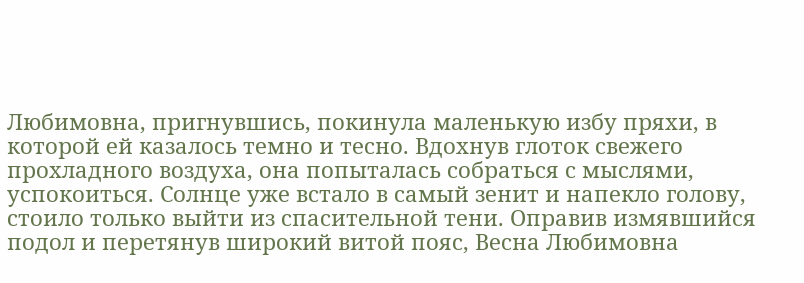Любимовна, пригнувшись, покинула маленькую избу пряхи, в которой ей казалось темно и тесно. Вдохнув глоток свежего прохладного воздуха, она попыталась собраться с мыслями, успокоиться. Солнце уже встало в самый зенит и напекло голову, стоило только выйти из спасительной тени. Оправив измявшийся подол и перетянув широкий витой пояс, Весна Любимовна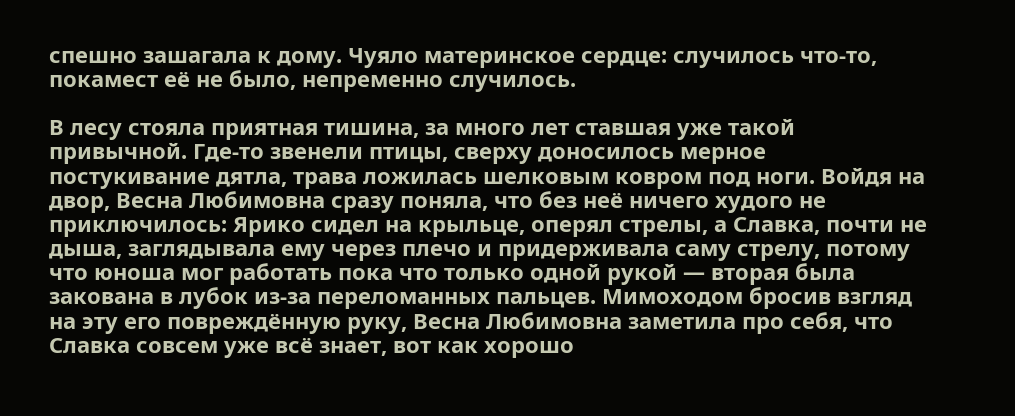спешно зашагала к дому. Чуяло материнское сердце: случилось что-то, покамест её не было, непременно случилось.

В лесу стояла приятная тишина, за много лет ставшая уже такой привычной. Где-то звенели птицы, сверху доносилось мерное постукивание дятла, трава ложилась шелковым ковром под ноги. Войдя на двор, Весна Любимовна сразу поняла, что без неё ничего худого не приключилось: Ярико сидел на крыльце, оперял стрелы, а Славка, почти не дыша, заглядывала ему через плечо и придерживала саму стрелу, потому что юноша мог работать пока что только одной рукой — вторая была закована в лубок из-за переломанных пальцев. Мимоходом бросив взгляд на эту его повреждённую руку, Весна Любимовна заметила про себя, что Славка совсем уже всё знает, вот как хорошо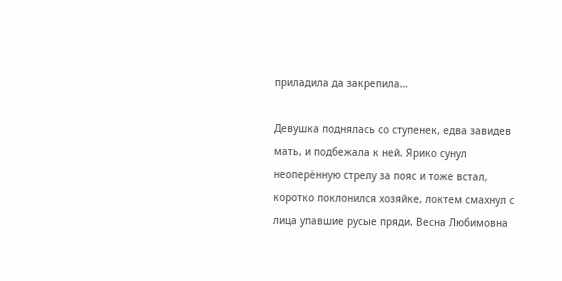приладила да закрепила…

Девушка поднялась со ступенек, едва завидев мать, и подбежала к ней. Ярико сунул неоперённую стрелу за пояс и тоже встал, коротко поклонился хозяйке, локтем смахнул с лица упавшие русые пряди. Весна Любимовна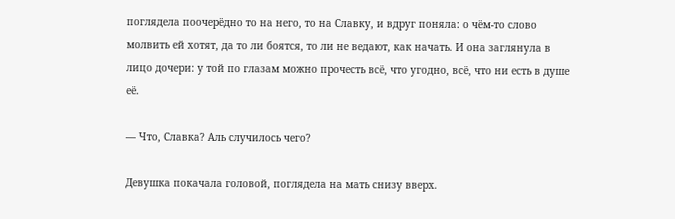поглядела поочерёдно то на него, то на Славку, и вдруг поняла: о чём-то слово молвить ей хотят, да то ли боятся, то ли не ведают, как начать. И она заглянула в лицо дочери: у той по глазам можно прочесть всё, что угодно, всё, что ни есть в душе её.

— Что, Славка? Аль случилось чего?

Девушка покачала головой, поглядела на мать снизу вверх.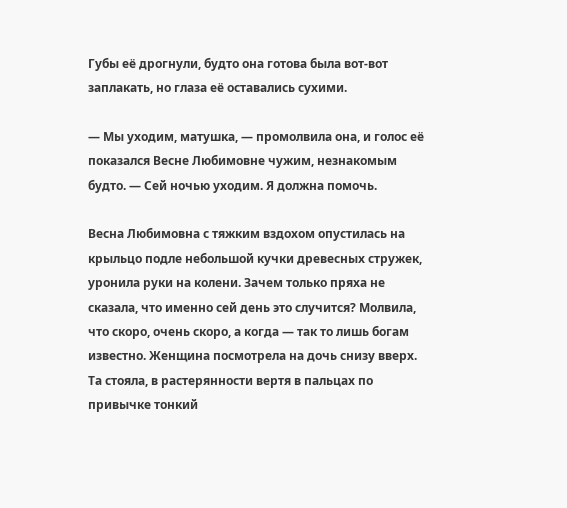Губы её дрогнули, будто она готова была вот-вот заплакать, но глаза её оставались сухими.

— Мы уходим, матушка, — промолвила она, и голос её показался Весне Любимовне чужим, незнакомым будто. — Сей ночью уходим. Я должна помочь.

Весна Любимовна с тяжким вздохом опустилась на крыльцо подле небольшой кучки древесных стружек, уронила руки на колени. Зачем только пряха не сказала, что именно сей день это случится? Молвила, что скоро, очень скоро, а когда — так то лишь богам известно. Женщина посмотрела на дочь снизу вверх. Та стояла, в растерянности вертя в пальцах по привычке тонкий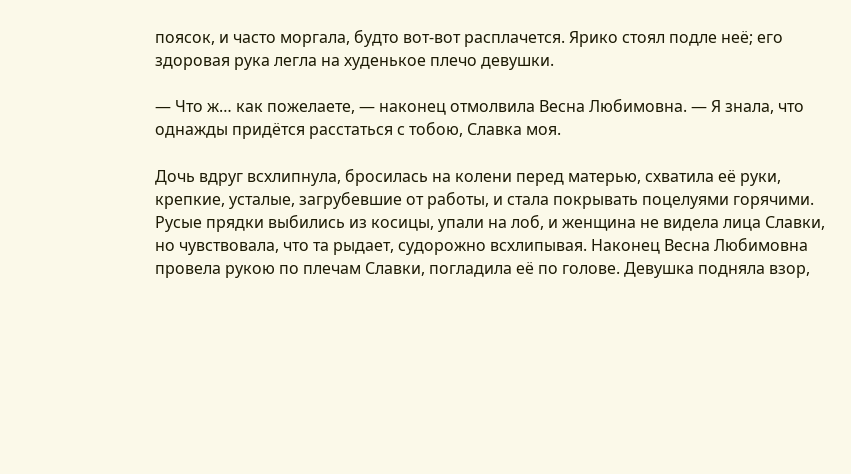поясок, и часто моргала, будто вот-вот расплачется. Ярико стоял подле неё; его здоровая рука легла на худенькое плечо девушки.

— Что ж… как пожелаете, — наконец отмолвила Весна Любимовна. — Я знала, что однажды придётся расстаться с тобою, Славка моя.

Дочь вдруг всхлипнула, бросилась на колени перед матерью, схватила её руки, крепкие, усталые, загрубевшие от работы, и стала покрывать поцелуями горячими. Русые прядки выбились из косицы, упали на лоб, и женщина не видела лица Славки, но чувствовала, что та рыдает, судорожно всхлипывая. Наконец Весна Любимовна провела рукою по плечам Славки, погладила её по голове. Девушка подняла взор,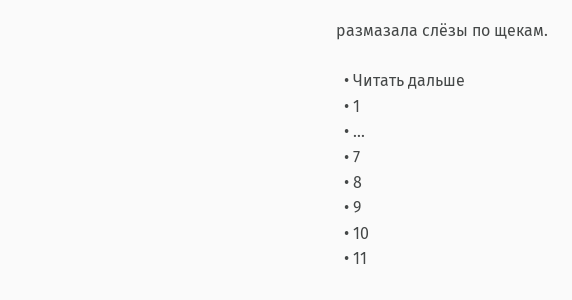размазала слёзы по щекам.

  • Читать дальше
  • 1
  • ...
  • 7
  • 8
  • 9
  • 10
  • 11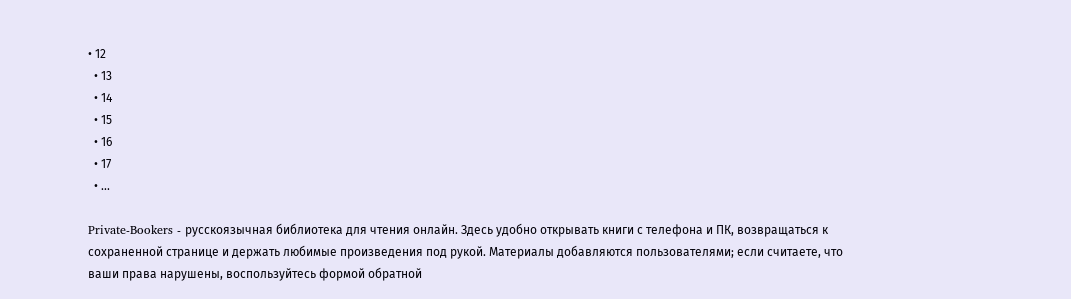• 12
  • 13
  • 14
  • 15
  • 16
  • 17
  • ...

Private-Bookers - русскоязычная библиотека для чтения онлайн. Здесь удобно открывать книги с телефона и ПК, возвращаться к сохраненной странице и держать любимые произведения под рукой. Материалы добавляются пользователями; если считаете, что ваши права нарушены, воспользуйтесь формой обратной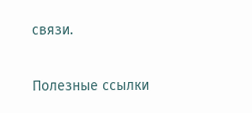связи.

Полезные ссылки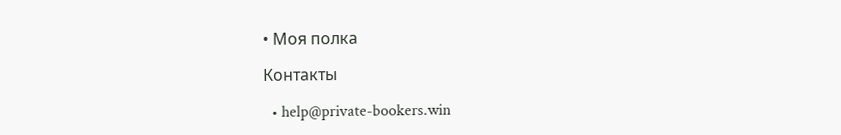• Моя полка

Контакты

  • help@private-bookers.win